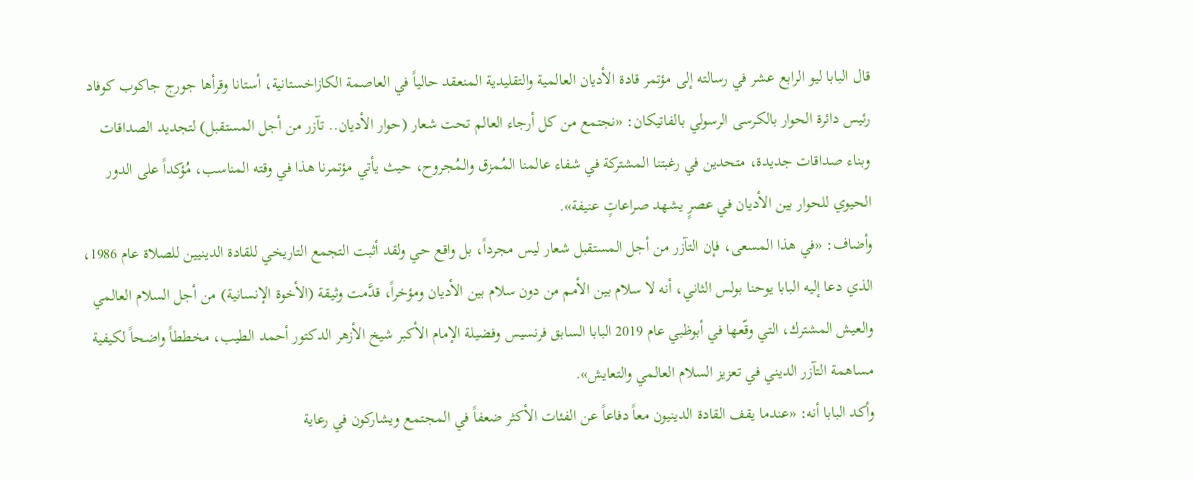قال البابا ليو الرابع عشر في رسالته إلى مؤتمر قادة الأديان العالمية والتقليدية المنعقد حالياً في العاصمة الكازاخستانية، أستانا وقرأها جورج جاكوب كوفاد رئيس دائرة الحوار بالكرسى الرسولي بالفاتيكان: «نجتمع من كل أرجاء العالم تحت شعار (حوار الأديان.. تآزر من أجل المستقبل) لتجديد الصداقات وبناء صداقات جديدة، متحدين في رغبتنا المشتركة في شفاء عالمنا المُمزق والمُجروح، حيث يأتي مؤتمرنا هذا في وقته المناسب، مُؤكداً على الدور الحيوي للحوار بين الأديان في عصرٍ يشهد صراعاتٍ عنيفة».
وأضاف: «في هذا المسعى، فإن التآزر من أجل المستقبل شعار ليس مجرداً، بل واقع حي ولقد أثبت التجمع التاريخي للقادة الدينيين للصلاة عام 1986، الذي دعا إليه البابا يوحنا بولس الثاني، أنه لا سلام بين الأمم من دون سلام بين الأديان ومؤخراً، قدَّمت وثيقة (الأخوة الإنسانية) من أجل السلام العالمي والعيش المشترك، التي وقّعها في أبوظبي عام 2019 البابا السابق فرنسيس وفضيلة الإمام الأكبر شيخ الأزهر الدكتور أحمد الطيب، مخططاً واضحاً لكيفية مساهمة التآزر الديني في تعزيز السلام العالمي والتعايش».
وأكد البابا أنه: «عندما يقف القادة الدينيون معاً دفاعاً عن الفئات الأكثر ضعفاً في المجتمع ويشاركون في رعاية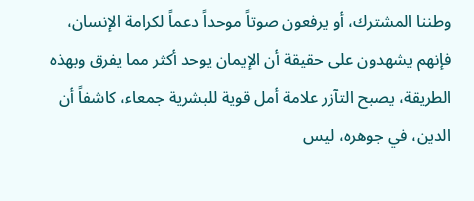وطننا المشترك، أو يرفعون صوتاً موحداً دعماً لكرامة الإنسان، فإنهم يشهدون على حقيقة أن الإيمان يوحد أكثر مما يفرق وبهذه الطريقة، يصبح التآزر علامة أمل قوية للبشرية جمعاء، كاشفاً أن الدين، في جوهره، ليس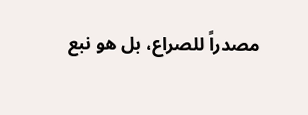مصدراً للصراع، بل هو نبع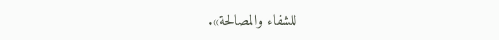للشفاء والمصالحة».